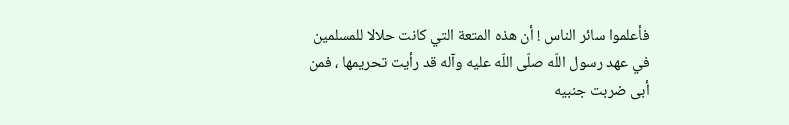فأعلموا سائر الناس ! أن هذه المتعة التي كانت حلالا للمسلمين في عهد رسول اللّه صلّى اللّه عليه وآله قد رأيت تحريمها ، فمن أبى ضربت جنبيه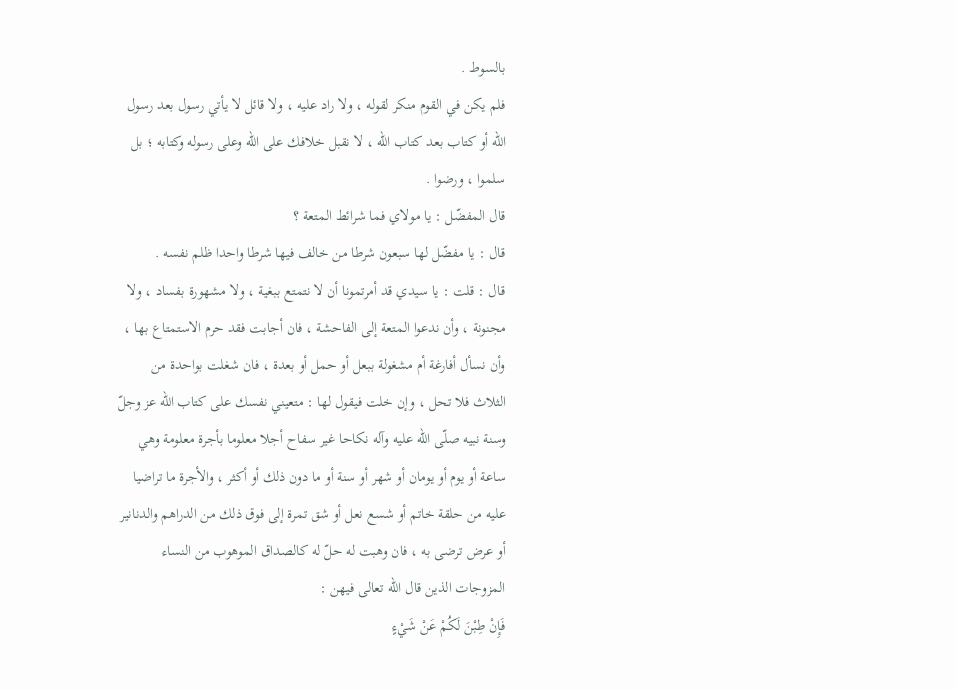بالسوط .
فلم يكن في القوم منكر لقوله ، ولا راد عليه ، ولا قائل لا يأتي رسول بعد رسول اللّه أو كتاب بعد كتاب اللّه ، لا نقبل خلافك على اللّه وعلى رسوله وكتابه ؛ بل سلموا ، ورضوا .
قال المفضّل : يا مولاي فما شرائط المتعة ؟
قال : يا مفضّل لها سبعون شرطا من خالف فيها شرطا واحدا ظلم نفسه .
قال : قلت : يا سيدي قد أمرتمونا أن لا نتمتع ببغية ، ولا مشهورة بفساد ، ولا مجنونة ، وأن ندعوا المتعة إلى الفاحشة ، فان أجابت فقد حرم الاستمتاع بها ، وأن نسأل أفارغة أم مشغولة ببعل أو حمل أو بعدة ، فان شغلت بواحدة من الثلاث فلا تحل ، وإن خلت فيقول لها : متعيني نفسك على كتاب اللّه عز وجلّ وسنة نبيه صلّى اللّه عليه وآله نكاحا غير سفاح أجلا معلوما بأجرة معلومة وهي ساعة أو يوم أو يومان أو شهر أو سنة أو ما دون ذلك أو أكثر ، والأجرة ما تراضيا عليه من حلقة خاتم أو شسع نعل أو شق تمرة إلى فوق ذلك من الدراهم والدنانير أو عرض ترضى به ، فان وهبت له حلّ له كالصداق الموهوب من النساء المزوجات الذين قال اللّه تعالى فيهن :
فَإِنْ طِبْنَ لَكُمْ عَنْ شَيْءٍ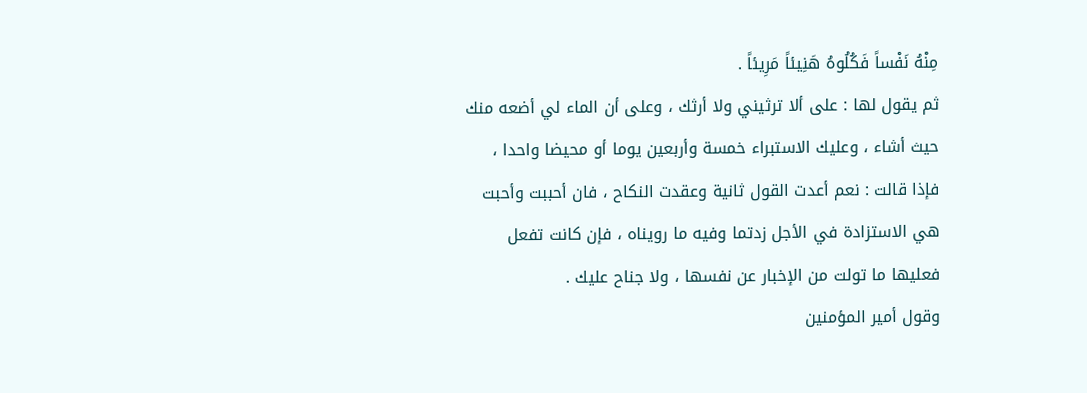مِنْهُ نَفْساً فَكُلُوهُ هَنِيئاً مَرِيئاً .
ثم يقول لها : على ألا ترثيني ولا أرثك ، وعلى أن الماء لي أضعه منك حيث أشاء ، وعليك الاستبراء خمسة وأربعين يوما أو محيضا واحدا ، فإذا قالت : نعم أعدت القول ثانية وعقدت النكاح ، فان أحببت وأحبت هي الاستزادة في الأجل زدتما وفيه ما رويناه ، فإن كانت تفعل فعليها ما تولت من الإخبار عن نفسها ، ولا جناح عليك .
وقول أمير المؤمنين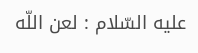عليه السّلام : لعن اللّه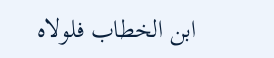ابن الخطاب فلولاه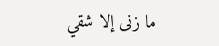ما زنى إلا شقي